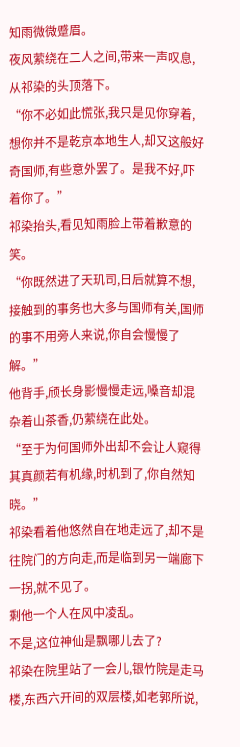知雨微微蹙眉。
夜风萦绕在二人之间,带来一声叹息,从祁染的头顶落下。
“你不必如此慌张,我只是见你穿着,想你并不是乾京本地生人,却又这般好奇国师,有些意外罢了。是我不好,吓着你了。”
祁染抬头,看见知雨脸上带着歉意的笑。
“你既然进了天玑司,日后就算不想,接触到的事务也大多与国师有关,国师的事不用旁人来说,你自会慢慢了解。”
他背手,颀长身影慢慢走远,嗓音却混杂着山茶香,仍萦绕在此处。
“至于为何国师外出却不会让人窥得其真颜若有机缘,时机到了,你自然知晓。”
祁染看着他悠然自在地走远了,却不是往院门的方向走,而是临到另一端廊下一拐,就不见了。
剩他一个人在风中凌乱。
不是,这位神仙是飘哪儿去了?
祁染在院里站了一会儿,银竹院是走马楼,东西六开间的双层楼,如老郭所说,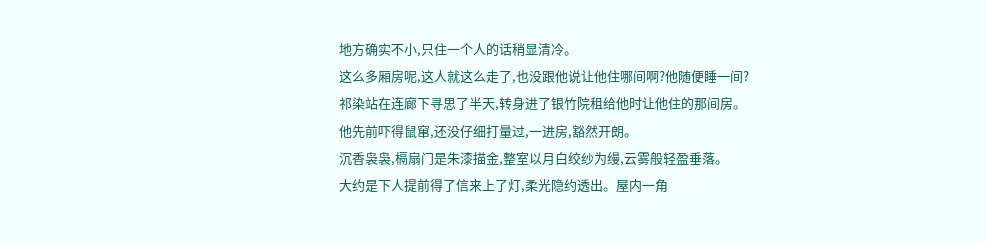地方确实不小,只住一个人的话稍显清冷。
这么多厢房呢,这人就这么走了,也没跟他说让他住哪间啊?他随便睡一间?
祁染站在连廊下寻思了半天,转身进了银竹院租给他时让他住的那间房。
他先前吓得鼠窜,还没仔细打量过,一进房,豁然开朗。
沉香袅袅,槅扇门是朱漆描金,整室以月白绞纱为缦,云雾般轻盈垂落。
大约是下人提前得了信来上了灯,柔光隐约透出。屋内一角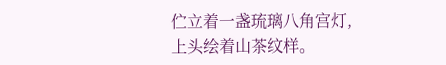伫立着一盏琉璃八角宫灯,上头绘着山茶纹样。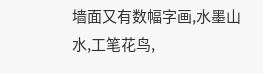墙面又有数幅字画,水墨山水,工笔花鸟,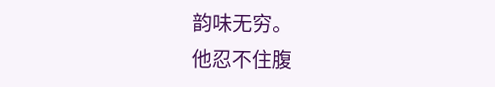韵味无穷。
他忍不住腹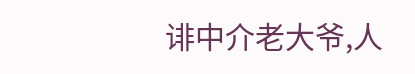诽中介老大爷,人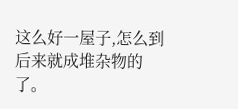这么好一屋子,怎么到后来就成堆杂物的了。